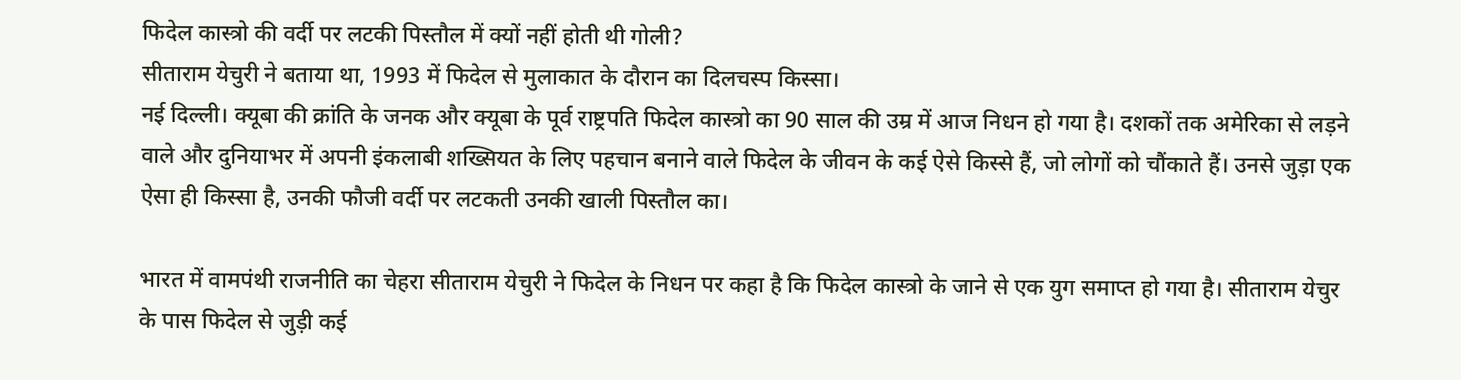फिदेल कास्त्रो की वर्दी पर लटकी पिस्तौल में क्यों नहीं होती थी गोली?
सीताराम येचुरी ने बताया था, 1993 में फिदेल से मुलाकात के दौरान का दिलचस्प किस्सा।
नई दिल्ली। क्यूबा की क्रांति के जनक और क्यूबा के पूर्व राष्ट्रपति फिदेल कास्त्रो का 90 साल की उम्र में आज निधन हो गया है। दशकों तक अमेरिका से लड़ने वाले और दुनियाभर में अपनी इंकलाबी शख्सियत के लिए पहचान बनाने वाले फिदेल के जीवन के कई ऐसे किस्से हैं, जो लोगों को चौंकाते हैं। उनसे जुड़ा एक ऐसा ही किस्सा है, उनकी फौजी वर्दी पर लटकती उनकी खाली पिस्तौल का।

भारत में वामपंथी राजनीति का चेहरा सीताराम येचुरी ने फिदेल के निधन पर कहा है कि फिदेल कास्त्रो के जाने से एक युग समाप्त हो गया है। सीताराम येचुर के पास फिदेल से जुड़ी कई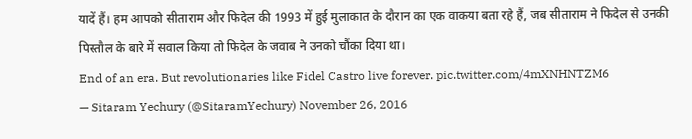यादें हैं। हम आपको सीताराम और फिदेल की 1993 में हुई मुलाकात के दौरान का एक वाकया बता रहे हैं, जब सीताराम ने फिदेल से उनकी पिस्तौल के बारे में सवाल किया तो फिदेल के जवाब ने उनको चौंका दिया था।
End of an era. But revolutionaries like Fidel Castro live forever. pic.twitter.com/4mXNHNTZM6
— Sitaram Yechury (@SitaramYechury) November 26, 2016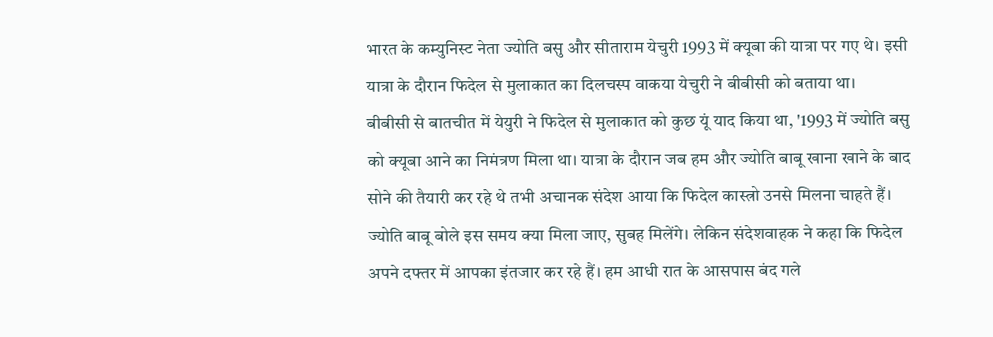भारत के कम्युनिस्ट नेता ज्योति बसु और सीताराम येचुरी 1993 में क्यूबा की यात्रा पर गए थे। इसी यात्रा के दौरान फिदेल से मुलाकात का दिलचस्प वाकया येचुरी ने बीबीसी को बताया था।
बीबीसी से बातचीत में येयुरी ने फिदेल से मुलाकात को कुछ यूं याद किया था, '1993 में ज्योति बसु को क्यूबा आने का निमंत्रण मिला था। यात्रा के दौरान जब हम और ज्योति बाबू खाना खाने के बाद सोने की तैयारी कर रहे थे तभी अचानक संदेश आया कि फिदेल कास्त्रो उनसे मिलना चाहते हैं। ज्योति बाबू बोले इस समय क्या मिला जाए, सुबह मिलेंगे। लेकिन संदेशवाहक ने कहा कि फिदेल अपने दफ्तर में आपका इंतजार कर रहे हैं। हम आधी रात के आसपास बंद गले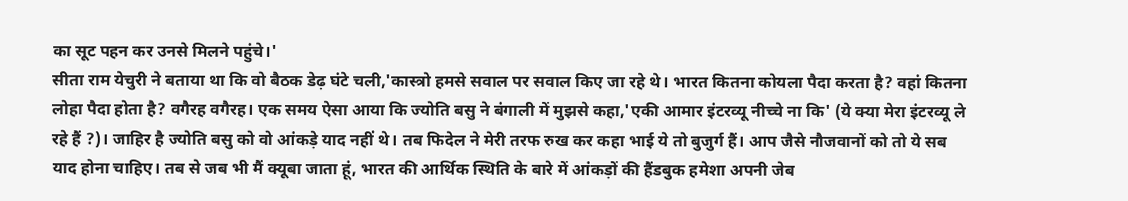का सूट पहन कर उनसे मिलने पहुंचे।'
सीता राम येचुरी ने बताया था कि वो बैठक डेढ़ घंटे चली,'कास्त्रो हमसे सवाल पर सवाल किए जा रहे थे। भारत कितना कोयला पैदा करता है? वहां कितना लोहा पैदा होता है? वगैरह वगैरह। एक समय ऐसा आया कि ज्योति बसु ने बंगाली में मुझसे कहा,'एकी आमार इंटरव्यू नीच्चे ना कि' (ये क्या मेरा इंटरव्यू ले रहे हैं ?)। जाहिर है ज्योति बसु को वो आंकड़े याद नहीं थे। तब फिदेल ने मेरी तरफ रुख कर कहा भाई ये तो बुजुर्ग हैं। आप जैसे नौजवानों को तो ये सब याद होना चाहिए। तब से जब भी मैं क्यूबा जाता हूं, भारत की आर्थिक स्थिति के बारे में आंकड़ों की हैंडबुक हमेशा अपनी जेब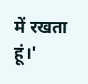में रखता हूं।'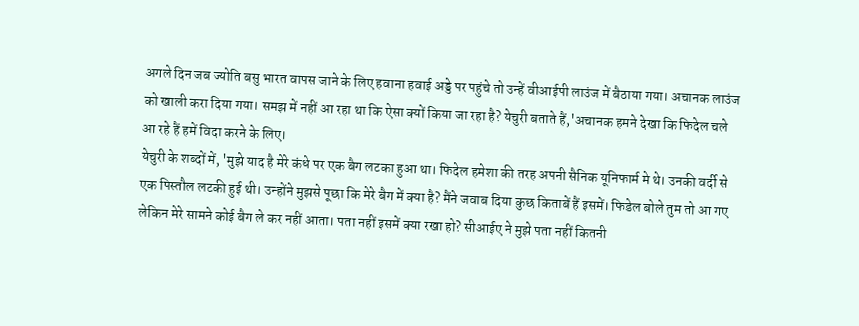अगले दिन जब ज्योति बसु भारत वापस जाने के लिए हवाना हवाई अड्डे पर पहुंचे तो उन्हें वीआईपी लाउंज में बैठाया गया। अचानक लाउंज को खाली करा दिया गया। समझ में नहीं आ रहा था कि ऐसा क्यों किया जा रहा है? येचुरी बताते हैं,'अचानक हमने देखा कि फिदेल चले आ रहे हैं हमें विदा करने के लिए।
येचुरी के शब्दों में, 'मुझे याद है मेरे कंधे पर एक बैग लटका हुआ था। फिदेल हमेशा की तरह अपनी सैनिक यूनिफार्म मे थे। उनकी वर्दी से एक पिस्तौल लटकी हुई थी। उन्होंने मुझसे पूछा कि मेरे बैग में क्या है? मैंने जवाब दिया कुछ किताबें हैं इसमें। फिडेल बोले तुम तो आ गए लेकिन मेरे सामने कोई बैग ले कर नहीं आता। पता नहीं इसमें क्या रखा हो? सीआईए ने मुझे पता नहीं कितनी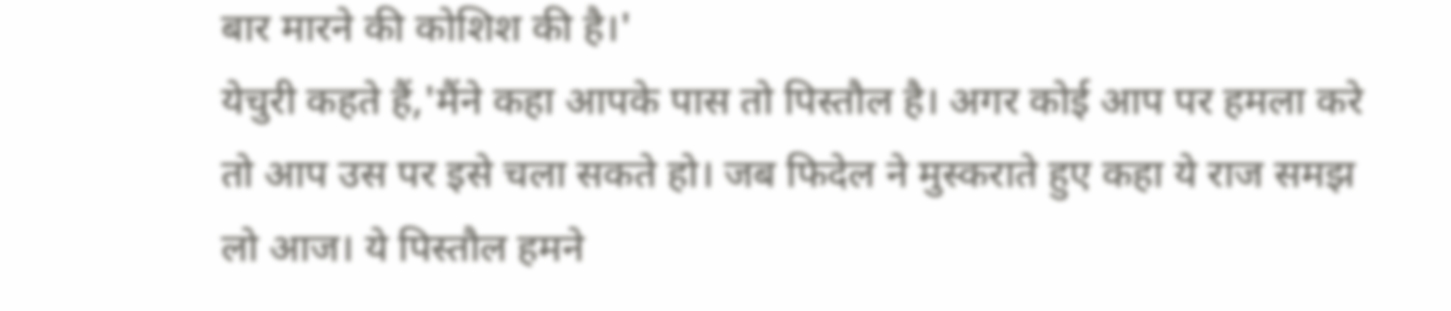बार मारने की कोशिश की है।'
येचुरी कहते हैं,'मैंने कहा आपके पास तो पिस्तौल है। अगर कोई आप पर हमला करे तो आप उस पर इसे चला सकते हो। जब फिदेल ने मुस्कराते हुए कहा ये राज समझ लो आज। ये पिस्तौल हमने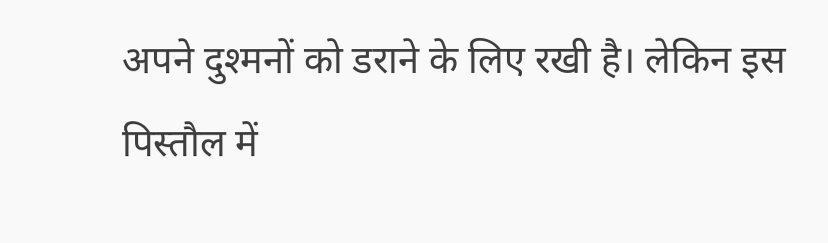अपने दुश्मनों को डराने के लिए रखी है। लेकिन इस पिस्तौल में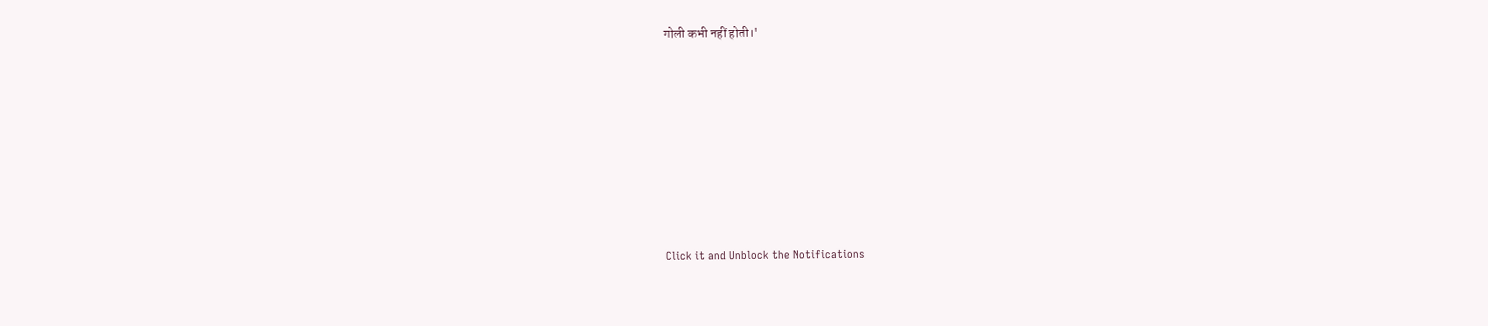गोली कभी नहीं होती।'












Click it and Unblock the Notifications